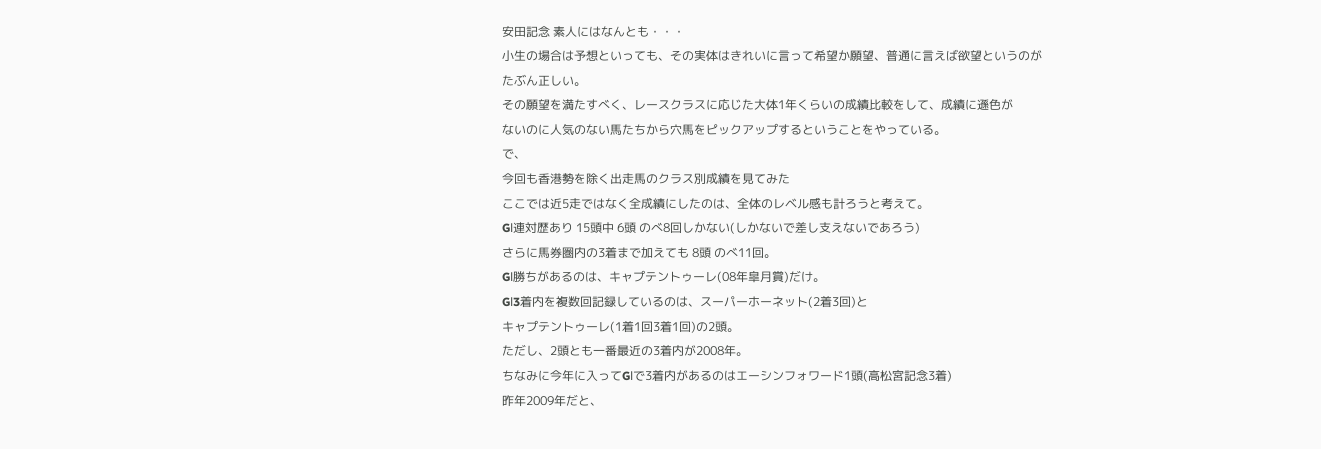安田記念 素人にはなんとも・・・
小生の場合は予想といっても、その実体はきれいに言って希望か願望、普通に言えば欲望というのが
たぶん正しい。
その願望を満たすべく、レースクラスに応じた大体1年くらいの成績比較をして、成績に遜色が
ないのに人気のない馬たちから穴馬をピックアップするということをやっている。
で、
今回も香港勢を除く出走馬のクラス別成績を見てみた
ここでは近5走ではなく全成績にしたのは、全体のレベル感も計ろうと考えて。
GⅠ連対歴あり 15頭中 6頭 のべ8回しかない(しかないで差し支えないであろう)
さらに馬券圏内の3着まで加えても 8頭 のべ11回。
GⅠ勝ちがあるのは、キャプテントゥーレ(08年皐月賞)だけ。
GⅠ3着内を複数回記録しているのは、スーパーホーネット(2着3回)と
キャプテントゥーレ(1着1回3着1回)の2頭。
ただし、2頭とも一番最近の3着内が2008年。
ちなみに今年に入ってGⅠで3着内があるのはエーシンフォワード1頭(高松宮記念3着)
昨年2009年だと、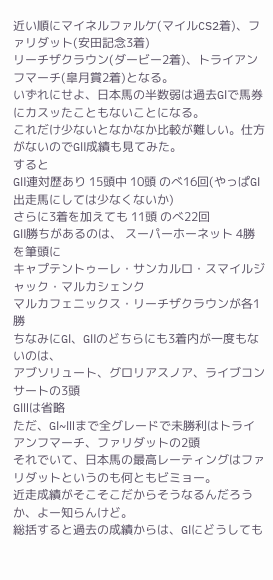近い順にマイネルファルケ(マイルCS2着)、ファリダット(安田記念3着)
リーチザクラウン(ダービー2着)、トライアンフマーチ(皐月賞2着)となる。
いずれにせよ、日本馬の半数弱は過去GⅠで馬券にカスッたこともないことになる。
これだけ少ないとなかなか比較が難しい。仕方がないのでGⅡ成績も見てみた。
すると
GⅡ連対歴あり 15頭中 10頭 のべ16回(やっぱGⅠ出走馬にしては少なくないか)
さらに3着を加えても 11頭 のべ22回
GⅡ勝ちがあるのは、 スーパーホーネット 4勝を筆頭に
キャプテントゥーレ・サンカルロ・スマイルジャック・マルカシェンク
マルカフェニックス・リーチザクラウンが各1勝
ちなみにGⅠ、GⅡのどちらにも3着内が一度もないのは、
アブソリュート、グロリアスノア、ライブコンサートの3頭
GⅢは省略
ただ、GⅠ~Ⅲまで全グレードで未勝利はトライアンフマーチ、ファリダットの2頭
それでいて、日本馬の最高レーティングはファリダットというのも何ともビミョー。
近走成績がそこそこだからそうなるんだろうか、よー知らんけど。
総括すると過去の成績からは、GⅠにどうしても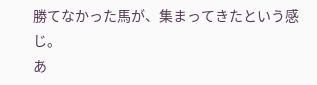勝てなかった馬が、集まってきたという感じ。
あ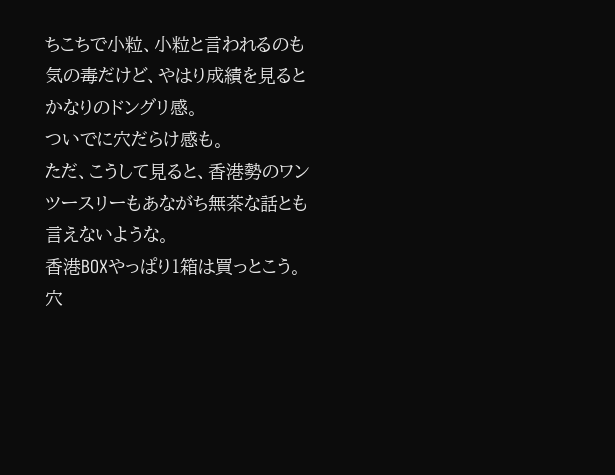ちこちで小粒、小粒と言われるのも気の毒だけど、やはり成績を見るとかなりのドングリ感。
ついでに穴だらけ感も。
ただ、こうして見ると、香港勢のワンツースリーもあながち無茶な話とも言えないような。
香港BOXやっぱり1箱は買っとこう。
穴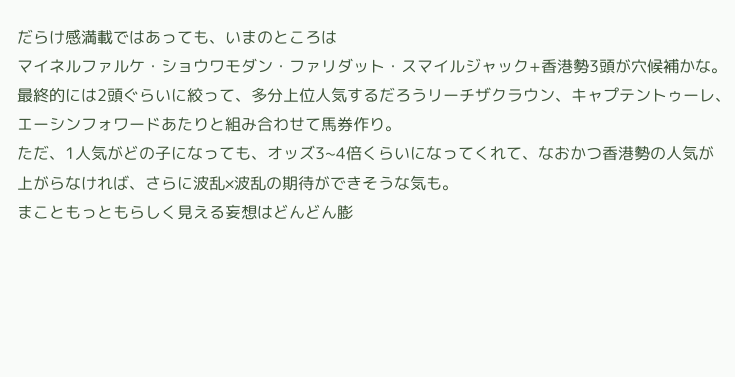だらけ感満載ではあっても、いまのところは
マイネルファルケ・ショウワモダン・ファリダット・スマイルジャック+香港勢3頭が穴候補かな。
最終的には2頭ぐらいに絞って、多分上位人気するだろうリーチザクラウン、キャプテントゥーレ、
エーシンフォワードあたりと組み合わせて馬券作り。
ただ、1人気がどの子になっても、オッズ3~4倍くらいになってくれて、なおかつ香港勢の人気が
上がらなければ、さらに波乱×波乱の期待ができそうな気も。
まこともっともらしく見える妄想はどんどん膨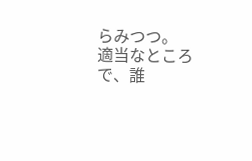らみつつ。
適当なところで、誰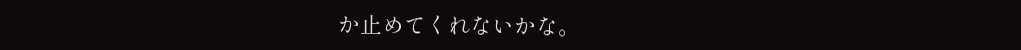か止めてくれないかな。